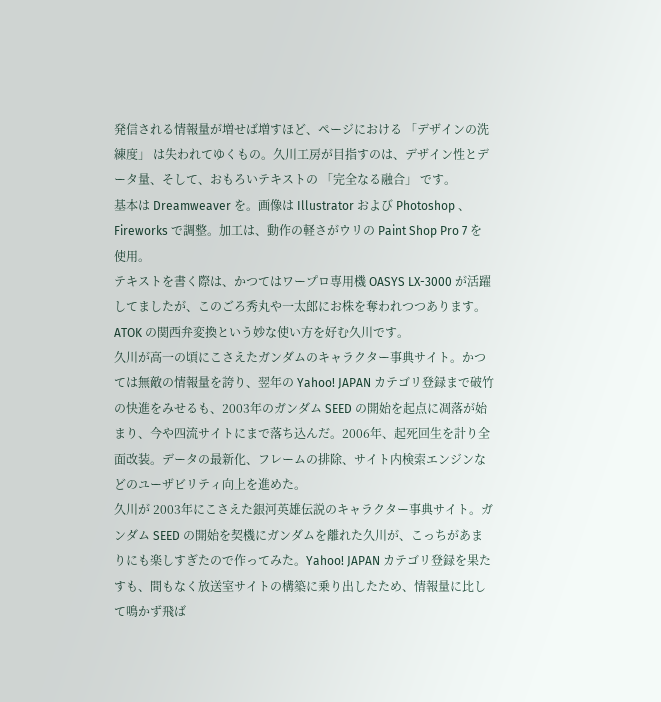発信される情報量が増せば増すほど、ページにおける 「デザインの洗練度」 は失われてゆくもの。久川工房が目指すのは、デザイン性とデータ量、そして、おもろいテキストの 「完全なる融合」 です。
基本は Dreamweaver を。画像は Illustrator および Photoshop 、Fireworks で調整。加工は、動作の軽さがウリの Paint Shop Pro 7 を使用。
テキストを書く際は、かつてはワープロ専用機 OASYS LX-3000 が活躍してましたが、このごろ秀丸や一太郎にお株を奪われつつあります。ATOK の関西弁変換という妙な使い方を好む久川です。
久川が高一の頃にこさえたガンダムのキャラクター事典サイト。かつては無敵の情報量を誇り、翌年の Yahoo! JAPAN カテゴリ登録まで破竹の快進をみせるも、2003年のガンダム SEED の開始を起点に凋落が始まり、今や四流サイトにまで落ち込んだ。2006年、起死回生を計り全面改装。データの最新化、フレームの排除、サイト内検索エンジンなどのユーザビリティ向上を進めた。
久川が 2003年にこさえた銀河英雄伝説のキャラクター事典サイト。ガンダム SEED の開始を契機にガンダムを離れた久川が、こっちがあまりにも楽しすぎたので作ってみた。Yahoo! JAPAN カテゴリ登録を果たすも、間もなく放送室サイトの構築に乗り出したため、情報量に比して鳴かず飛ば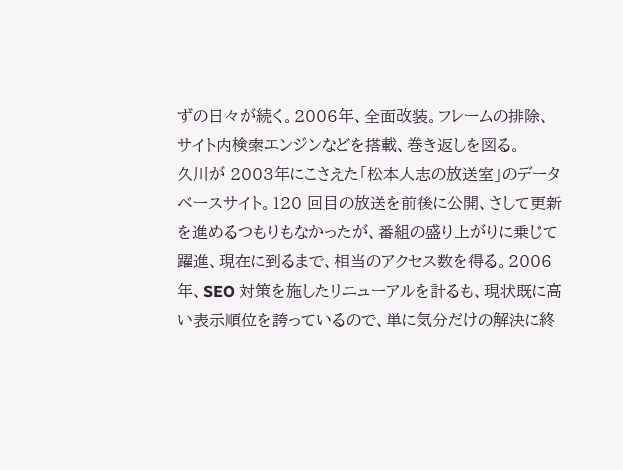ずの日々が続く。2006年、全面改装。フレームの排除、サイト内検索エンジンなどを搭載、巻き返しを図る。
久川が 2003年にこさえた「松本人志の放送室」のデータベースサイト。120 回目の放送を前後に公開、さして更新を進めるつもりもなかったが、番組の盛り上がりに乗じて躍進、現在に到るまで、相当のアクセス数を得る。2006年、SEO 対策を施したリニューアルを計るも、現状既に高い表示順位を誇っているので、単に気分だけの解決に終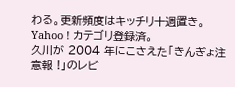わる。更新頻度はキッチリ十週置き。Yahoo ! カテゴリ登録済。
久川が 2004 年にこさえた「きんぎょ注意報 !」のレビ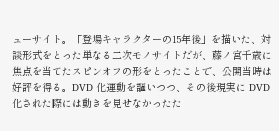ューサイト。「登場キャラクターの15年後」を描いた、対談形式をとった単なる二次モノサイトだが、藤ノ宮千歳に焦点を当てたスピンオフの形をとったことで、公開当時は好評を得る。DVD 化運動を謳いつつ、その後現実に DVD 化された際には動きを見せなかったた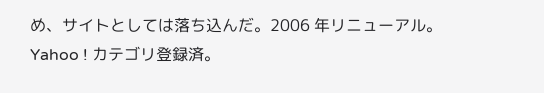め、サイトとしては落ち込んだ。2006 年リニューアル。Yahoo ! カテゴリ登録済。